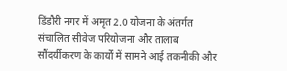डिंडौरी नगर में अमृत 2.0 योजना के अंतर्गत संचालित सीवेज परियोजना और तालाब सौंदर्यीकरण के कार्यों में सामने आई तकनीकी और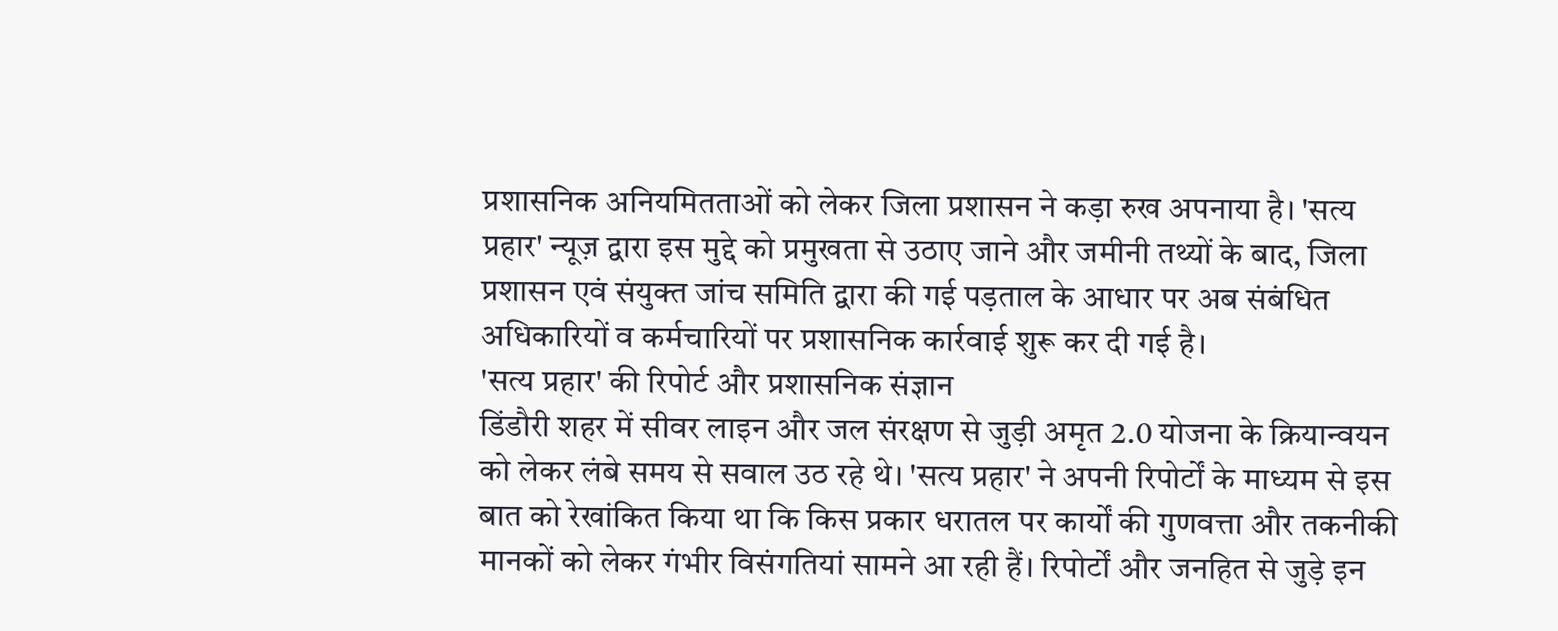प्रशासनिक अनियमितताओं को लेकर जिला प्रशासन ने कड़ा रुख अपनाया है। 'सत्य प्रहार' न्यूज़ द्वारा इस मुद्दे को प्रमुखता से उठाए जाने और जमीनी तथ्यों के बाद, जिला प्रशासन एवं संयुक्त जांच समिति द्वारा की गई पड़ताल के आधार पर अब संबंधित अधिकारियों व कर्मचारियों पर प्रशासनिक कार्रवाई शुरू कर दी गई है।
'सत्य प्रहार' की रिपोर्ट और प्रशासनिक संज्ञान
डिंडौरी शहर में सीवर लाइन और जल संरक्षण से जुड़ी अमृत 2.0 योजना के क्रियान्वयन को लेकर लंबे समय से सवाल उठ रहे थे। 'सत्य प्रहार' ने अपनी रिपोर्टों के माध्यम से इस बात को रेखांकित किया था कि किस प्रकार धरातल पर कार्यों की गुणवत्ता और तकनीकी मानकों को लेकर गंभीर विसंगतियां सामने आ रही हैं। रिपोर्टों और जनहित से जुड़े इन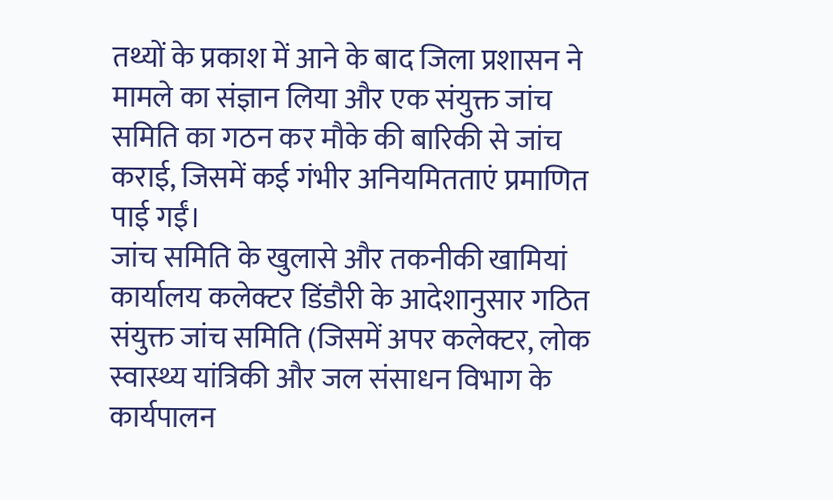तथ्यों के प्रकाश में आने के बाद जिला प्रशासन ने मामले का संज्ञान लिया और एक संयुक्त जांच समिति का गठन कर मौके की बारिकी से जांच कराई, जिसमें कई गंभीर अनियमितताएं प्रमाणित पाई गईं।
जांच समिति के खुलासे और तकनीकी खामियां
कार्यालय कलेक्टर डिंडौरी के आदेशानुसार गठित संयुक्त जांच समिति (जिसमें अपर कलेक्टर, लोक स्वास्थ्य यांत्रिकी और जल संसाधन विभाग के कार्यपालन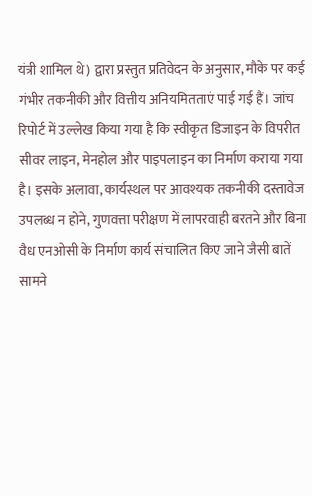यंत्री शामिल थे) द्वारा प्रस्तुत प्रतिवेदन के अनुसार, मौके पर कई गंभीर तकनीकी और वित्तीय अनियमितताएं पाई गई हैं। जांच रिपोर्ट में उल्लेख किया गया है कि स्वीकृत डिजाइन के विपरीत सीवर लाइन, मेनहोल और पाइपलाइन का निर्माण कराया गया है। इसके अलावा, कार्यस्थल पर आवश्यक तकनीकी दस्तावेज उपलब्ध न होने, गुणवत्ता परीक्षण में लापरवाही बरतने और बिना वैध एनओसी के निर्माण कार्य संचालित किए जाने जैसी बातें सामने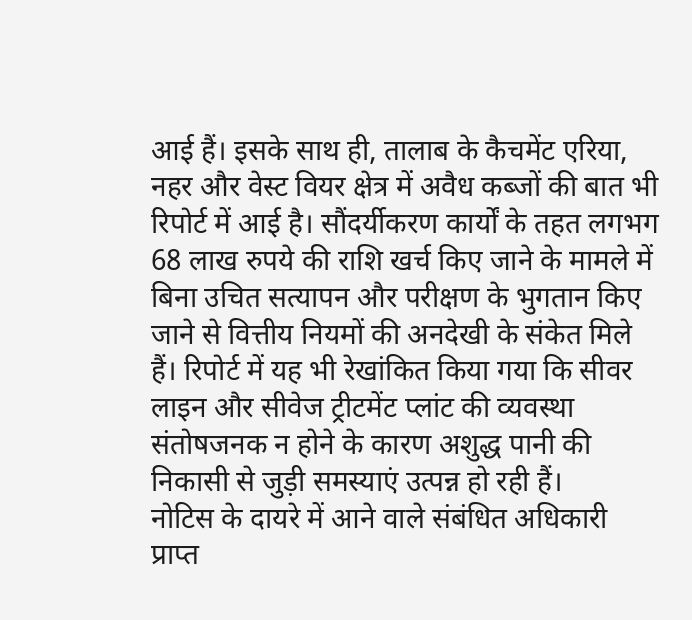आई हैं। इसके साथ ही, तालाब के कैचमेंट एरिया, नहर और वेस्ट वियर क्षेत्र में अवैध कब्जों की बात भी रिपोर्ट में आई है। सौंदर्यीकरण कार्यों के तहत लगभग 68 लाख रुपये की राशि खर्च किए जाने के मामले में बिना उचित सत्यापन और परीक्षण के भुगतान किए जाने से वित्तीय नियमों की अनदेखी के संकेत मिले हैं। रिपोर्ट में यह भी रेखांकित किया गया कि सीवर लाइन और सीवेज ट्रीटमेंट प्लांट की व्यवस्था संतोषजनक न होने के कारण अशुद्ध पानी की निकासी से जुड़ी समस्याएं उत्पन्न हो रही हैं।
नोटिस के दायरे में आने वाले संबंधित अधिकारी
प्राप्त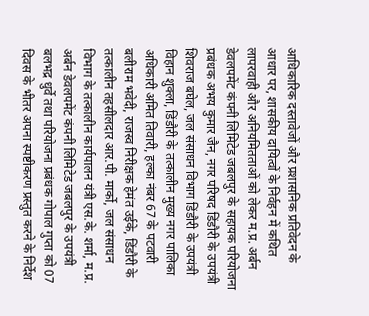आधिकारिक दस्तावेजों और प्रशासनिक प्रतिवेदन के आधार पर, शासकीय दायित्वों के निर्वहन में कथित लापरवाही और अनियमितताओं को लेकर म.प्र. अर्बन डेवलपमेंट कंपनी लिमिटेड जबलपुर के सहायक परियोजना प्रबंधक अभय कुमार जैन, नगर परिषद डिंडौरी के उपयंत्री शिवराज बघेल, जल संसाधन विभाग डिंडौरी के उपयंत्री विहान शुक्ला, डिंडौरी के तत्कालीन मुख्य नगर पालिका अधिकारी अमित तिवारी, हल्का नंबर 67 के पटवारी बलीराम भवेदी, राजस्व निरीक्षक हेमंत उईके, डिंडौरी के तत्कालीन तहसीलदार आर.पी. मार्को, जल संसाधन विभाग के तत्कालीन कार्यपालन यंत्री एस.के. शर्मा, म.प्र. अर्बन डेवलपमेंट कंपनी लिमिटेड जबलपुर के उपयंत्री बलभद्र धुर्वे तथा परियोजना प्रबंधक गोपाल गुप्ता को 07 दिवस के भीतर अपना स्पष्टीकरण प्रस्तुत करने के निर्देश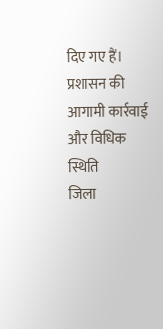दिए गए हैं।
प्रशासन की आगामी कार्रवाई और विधिक स्थिति
जिला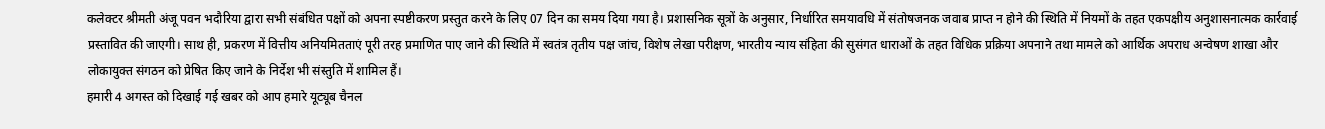कलेक्टर श्रीमती अंजू पवन भदौरिया द्वारा सभी संबंधित पक्षों को अपना स्पष्टीकरण प्रस्तुत करने के लिए 07 दिन का समय दिया गया है। प्रशासनिक सूत्रों के अनुसार, निर्धारित समयावधि में संतोषजनक जवाब प्राप्त न होने की स्थिति में नियमों के तहत एकपक्षीय अनुशासनात्मक कार्रवाई प्रस्तावित की जाएगी। साथ ही, प्रकरण में वित्तीय अनियमितताएं पूरी तरह प्रमाणित पाए जाने की स्थिति में स्वतंत्र तृतीय पक्ष जांच, विशेष लेखा परीक्षण, भारतीय न्याय संहिता की सुसंगत धाराओं के तहत विधिक प्रक्रिया अपनाने तथा मामले को आर्थिक अपराध अन्वेषण शाखा और लोकायुक्त संगठन को प्रेषित किए जाने के निर्देश भी संस्तुति में शामिल हैं।
हमारी 4 अगस्त को दिखाई गई खबर को आप हमारे यूट्यूब चैनल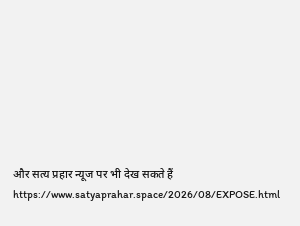और सत्य प्रहार न्यूज पर भी देख सकते हैं
https://www.satyaprahar.space/2026/08/EXPOSE.html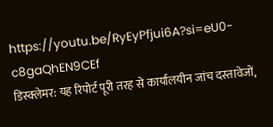https://youtu.be/RyEyPfjui6A?si=eU0-c8gaQhEN9CEf
डिस्क्लेमर: यह रिपोर्ट पूरी तरह से कार्यालयीन जांच दस्तावेजों,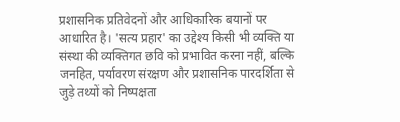प्रशासनिक प्रतिवेदनों और आधिकारिक बयानों पर आधारित है। 'सत्य प्रहार' का उद्देश्य किसी भी व्यक्ति या संस्था की व्यक्तिगत छवि को प्रभावित करना नहीं, बल्कि जनहित, पर्यावरण संरक्षण और प्रशासनिक पारदर्शिता से जुड़े तथ्यों को निष्पक्षता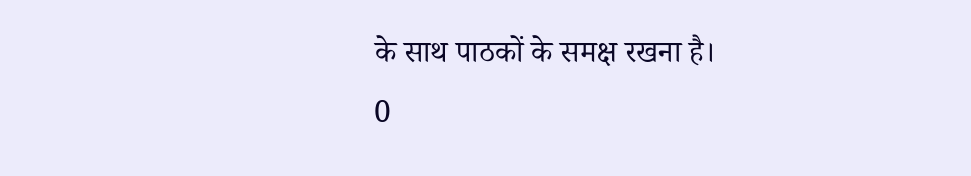के साथ पाठकों के समक्ष रखना है।
0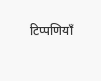टिप्पणियाँ